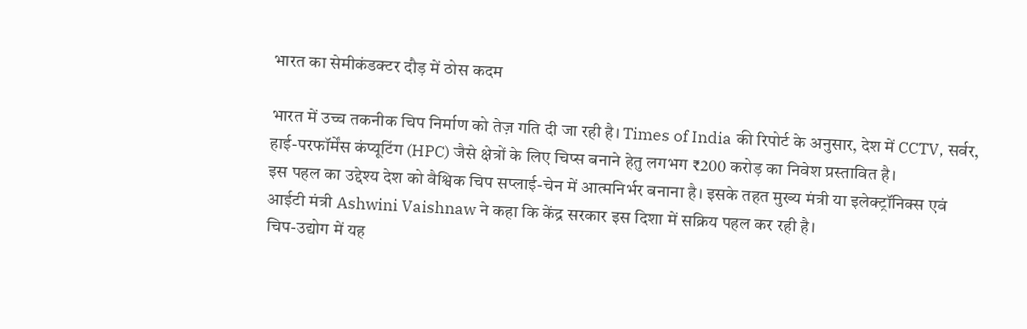भारत का सेमीकंडक्टर दौड़ में ठोस कदम

भारत में उच्च तकनीक चिप निर्माण को तेज़ गति दी जा रही है। Times of India की रिपोर्ट के अनुसार, देश में CCTV, सर्वर, हाई-परफॉर्मेंस कंप्यूटिंग (HPC) जैसे क्षेत्रों के लिए चिप्स बनाने हेतु लगभग ₹200 करोड़ का निवेश प्रस्तावित है।
इस पहल का उद्देश्य देश को वैश्विक चिप सप्लाई-चेन में आत्मनिर्भर बनाना है। इसके तहत मुख्य मंत्री या इलेक्ट्रॉनिक्स एवं आईटी मंत्री Ashwini Vaishnaw ने कहा कि केंद्र सरकार इस दिशा में सक्रिय पहल कर रही है।
चिप-उद्योग में यह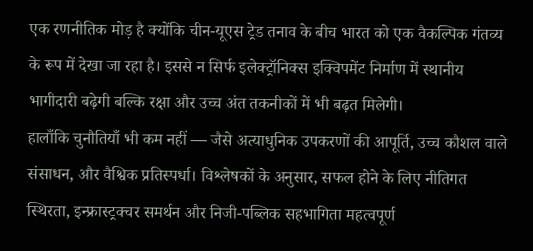एक रणनीतिक मोड़ है क्योंकि चीन-यूएस ट्रेड तनाव के बीच भारत को एक वैकल्पिक गंतव्य के रूप में देखा जा रहा है। इससे न सिर्फ इलेक्ट्रॉनिक्स इक्विपमेंट निर्माण में स्थानीय भागीदारी बढ़ेगी बल्कि रक्षा और उच्च अंत तकनीकों में भी बढ़त मिलेगी।
हालाँकि चुनौतियाँ भी कम नहीं — जैसे अत्याधुनिक उपकरणों की आपूर्ति, उच्च कौशल वाले संसाधन, और वैश्विक प्रतिस्पर्धा। विश्लेषकों के अनुसार, सफल होने के लिए नीतिगत स्थिरता, इन्फ्रास्ट्रक्चर समर्थन और निजी-पब्लिक सहभागिता महत्वपूर्ण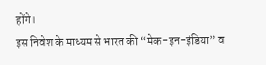होंगे।
इस निवेश के माध्यम से भारत की “मेक-इन-इंडिया” व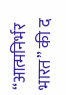“आत्मनिर्भर भारत” की द